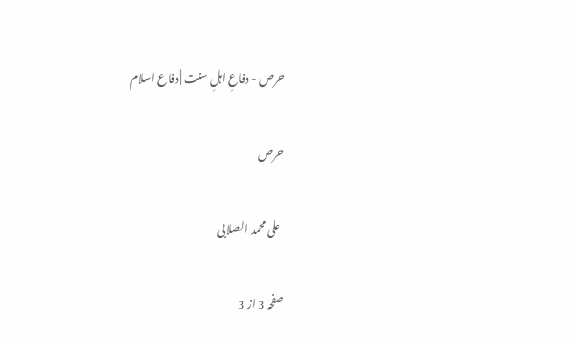حرص - دفاعِ اہلِ سنت | دفاع اسلام

حرص

  علی محمد الصلابی

صفحہ 3 از 3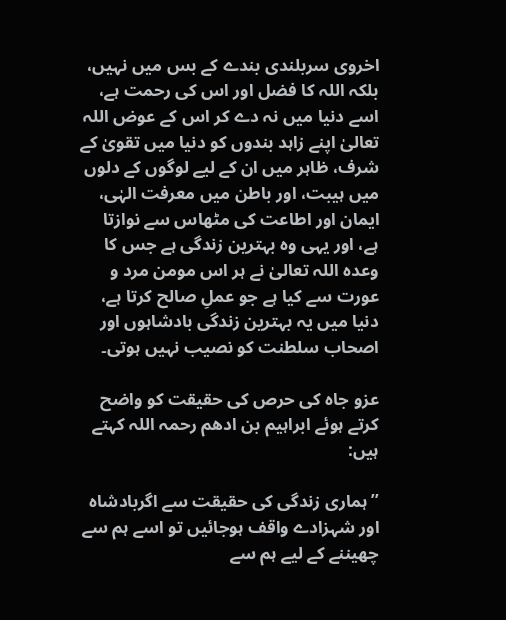اخروی سربلندی بندے کے بس میں نہیں، بلکہ اللہ کا فضل اور اس کی رحمت ہے، اسے دنیا میں نہ دے کر اس کے عوض اللہ تعالیٰ اپنے زاہد بندوں کو دنیا میں تقویٰ کے شرف، ظاہر میں ان کے لیے لوگوں کے دلوں میں ہیبت، اور باطن میں معرفت الہٰی، ایمان اور اطاعت کی مٹھاس سے نوازتا ہے، اور یہی وہ بہترین زندگی ہے جس کا وعدہ اللہ تعالیٰ نے ہر اس مومن مرد و عورت سے کیا ہے جو عملِ صالح کرتا ہے، دنیا میں یہ بہترین زندگی بادشاہوں اور اصحاب سلطنت کو نصیب نہیں ہوتی۔

عزو جاہ کی حرص کی حقیقت کو واضح کرتے ہوئے ابراہیم بن ادھم رحمہ اللہ کہتے ہیں:

’’ہماری زندگی کی حقیقت سے اگربادشاہ اور شہزادے واقف ہوجائیں تو اسے ہم سے چھیننے کے لیے ہم سے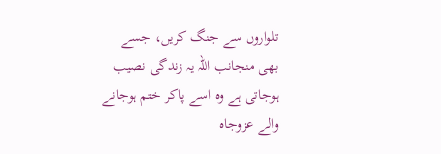تلواروں سے جنگ کریں، جسے بھی منجانب اللہ یہ زندگی نصیب ہوجاتی ہے وہ اسے پاکر ختم ہوجانے والے عزوجاہ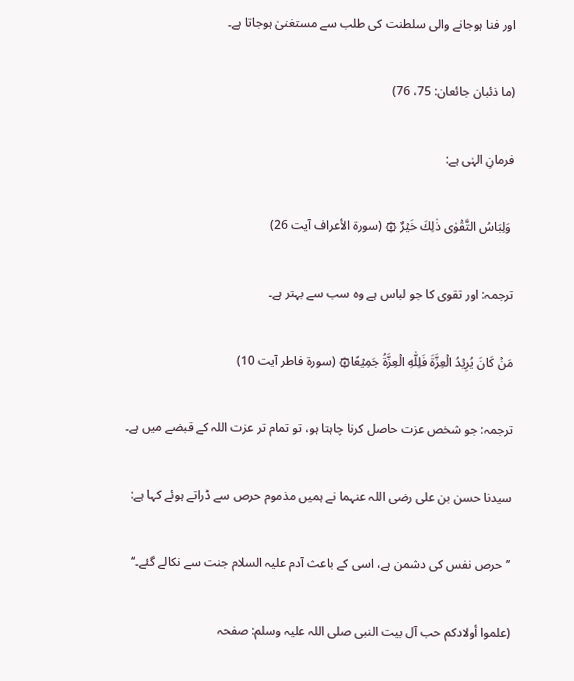اور فنا ہوجانے والی سلطنت کی طلب سے مستغنیٰ ہوجاتا ہے۔

(ما ذئبان جائعان: 75، 76)

فرمانِ الہٰی ہے:

 وَلِبَاسُ التَّقۡوٰى ذٰلِكَ خَيۡرٌ‌ ۞ (سورۃ الأعراف آیت 26)

ترجمہ: اور تقوی کا جو لباس ہے وہ سب سے بہتر ہے۔

مَنۡ كَانَ يُرِيۡدُ الۡعِزَّةَ فَلِلّٰهِ الۡعِزَّةُ جَمِيۡعًا۞ (سورۃ فاطر آیت 10)

ترجمہ: جو شخص عزت حاصل کرنا چاہتا ہو، تو تمام تر عزت اللہ کے قبضے میں ہے۔

سیدنا حسن بن علی رضی اللہ عنہما نے ہمیں مذموم حرص سے ڈراتے ہوئے کہا ہے:

’’حرص نفس کی دشمن ہے، اسی کے باعث آدم علیہ السلام جنت سے نکالے گئے۔‘‘

(علموا أولادکم حب آل بیت النبی صلی اللہ علیہ وسلم: صفحہ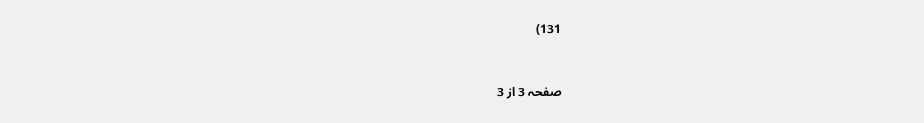131)


صفحہ 3 از 3